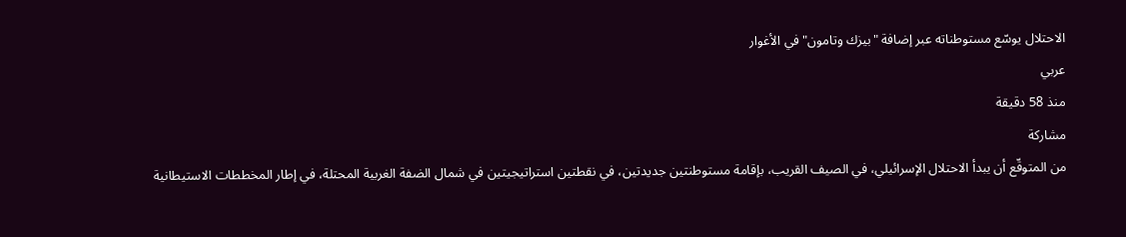الاحتلال يوسّع مستوطناته عبر إضافة "بيزك وتامون" في الأغوار
عربي
منذ 58 دقيقة
مشاركة
من المتوقّع أن يبدأ الاحتلال الإسرائيلي، في الصيف القريب، بإقامة مستوطنتين جديدتين، في نقطتين استراتيجيتين في شمال الضفة الغربية المحتلة، في إطار المخططات الاستيطانية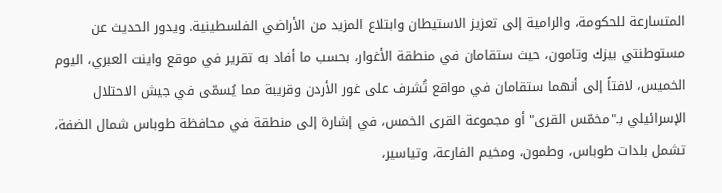المتسارعة للحكومة، والرامية إلى تعزيز الاستيطان وابتلاع المزيد من الأراضي الفلسطينية. ويدور الحديث عن مستوطنتي بيزك وتامون، حيث ستقامان في منطقة الأغوار، بحسب ما أفاد به تقرير في موقع واينت العبري، اليوم الخميس، لافتاً إلى أنهما ستقامان في مواقع تُشرف على غور الأردن وقريبة مما يُسمّى في جيش الاحتلال الإسرائيلي بـ"مخمّس القرى" أو مجموعة القرى الخمس، في إشارة إلى منطقة في محافظة طوباس شمال الضفة، تشمل بلدات طوباس، وطمون، ومخيم الفارعة، وتياسير،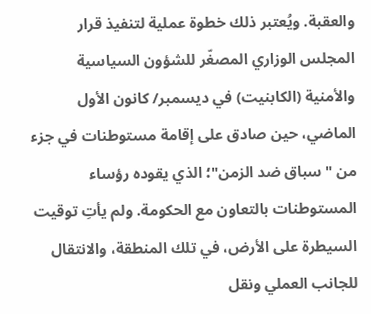والعقبة. ويُعتبر ذلك خطوة عملية لتنفيذ قرار المجلس الوزاري المصغّر للشؤون السياسية والأمنية (الكابنيت) في ديسمبر/ كانون الأول الماضي، حين صادق على إقامة مستوطنات في جزء من "سباق ضد الزمن"؛ الذي يقوده رؤساء المستوطنات بالتعاون مع الحكومة. ولم يأتِ توقيت السيطرة على الأرض، في تلك المنطقة، والانتقال للجانب العملي ونقل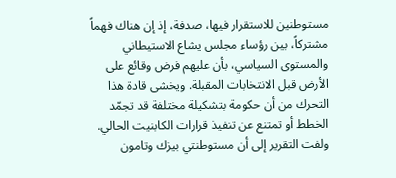مستوطنين للاستقرار فيها، صدفة، إذ إن هناك فهماً مشتركاً، بين رؤساء مجلس يشاع الاستيطاني والمستوى السياسي، بأن عليهم فرض وقائع على الأرض قبل الانتخابات المقبلة. ويخشى قادة هذا التحرك من أن حكومة بتشكيلة مختلفة قد تجمّد الخطط أو تمتنع عن تنفيذ قرارات الكابنيت الحالي. ولفت التقرير إلى أن مستوطنتي بيزك وتامون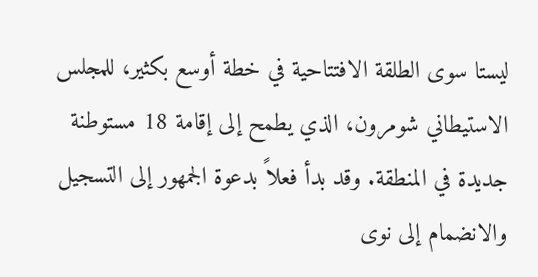ليستا سوى الطلقة الافتتاحية في خطة أوسع بكثير، للمجلس الاستيطاني شومرون، الذي يطمح إلى إقامة 18 مستوطنة جديدة في المنطقة. وقد بدأ فعلاً بدعوة الجمهور إلى التسجيل والانضمام إلى نوى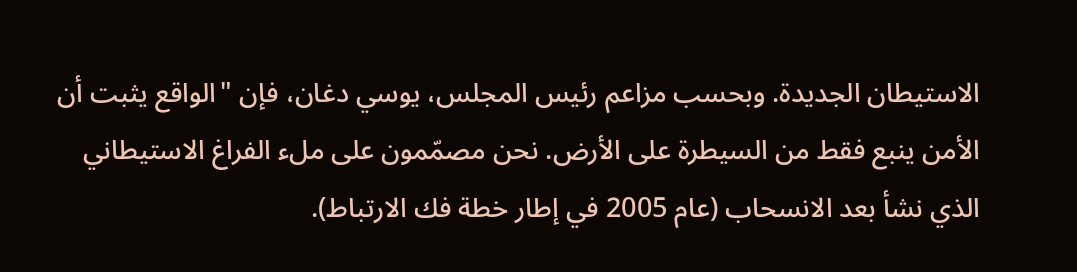الاستيطان الجديدة. وبحسب مزاعم رئيس المجلس، يوسي دغان، فإن "الواقع يثبت أن الأمن ينبع فقط من السيطرة على الأرض. نحن مصمّمون على ملء الفراغ الاستيطاني الذي نشأ بعد الانسحاب (عام 2005 في إطار خطة فك الارتباط).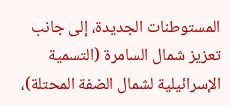المستوطنات الجديدة، إلى جانب تعزيز شمال السامرة (التسمية الإسرائيلية لشمال الضفة المحتلة)،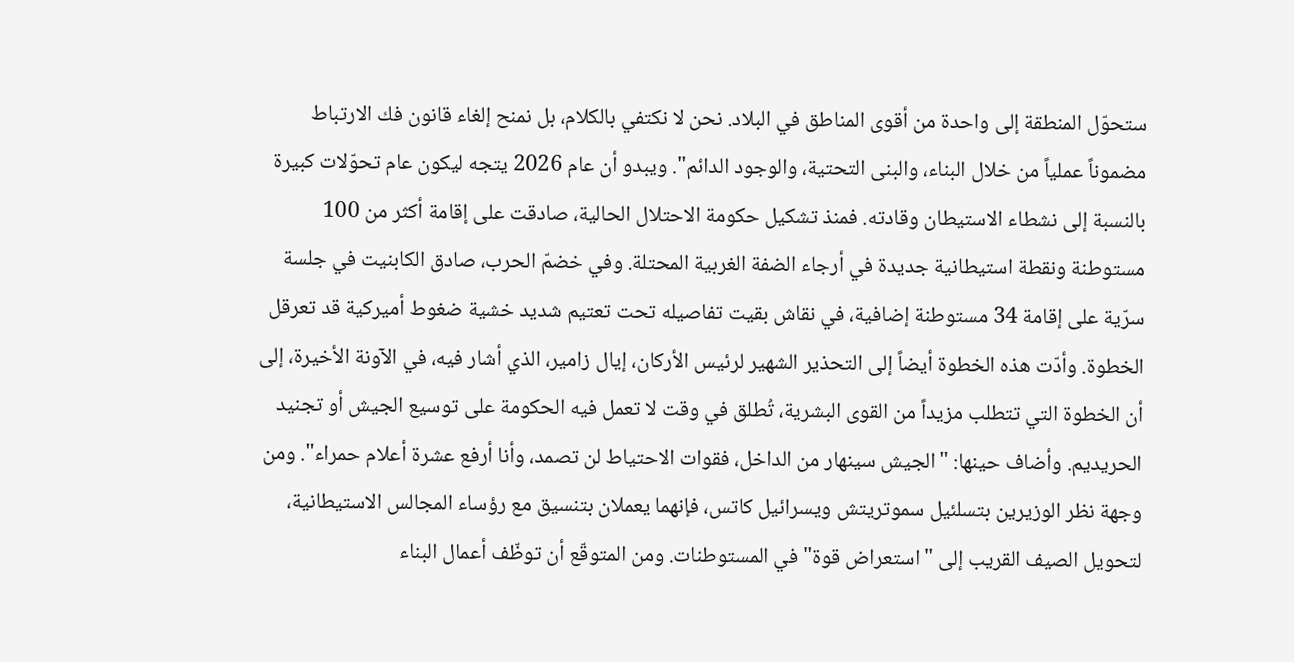ستحوّل المنطقة إلى واحدة من أقوى المناطق في البلاد. نحن لا نكتفي بالكلام، بل نمنح إلغاء قانون فك الارتباط مضموناً عملياً من خلال البناء، والبنى التحتية، والوجود الدائم". ويبدو أن عام 2026 يتجه ليكون عام تحوّلات كبيرة بالنسبة إلى نشطاء الاستيطان وقادته. فمنذ تشكيل حكومة الاحتلال الحالية، صادقت على إقامة أكثر من 100 مستوطنة ونقطة استيطانية جديدة في أرجاء الضفة الغربية المحتلة. وفي خضمّ الحرب، صادق الكابنيت في جلسة سرّية على إقامة 34 مستوطنة إضافية، في نقاش بقيت تفاصيله تحت تعتيم شديد خشية ضغوط أميركية قد تعرقل الخطوة. وأدّت هذه الخطوة أيضاً إلى التحذير الشهير لرئيس الأركان، إيال زامير، الذي أشار فيه، في الآونة الأخيرة، إلى أن الخطوة التي تتطلب مزيداً من القوى البشرية، تُطلق في وقت لا تعمل فيه الحكومة على توسيع الجيش أو تجنيد الحريديم. وأضاف حينها: "الجيش سينهار من الداخل، فقوات الاحتياط لن تصمد، وأنا أرفع عشرة أعلام حمراء". ومن وجهة نظر الوزيرين بتسلئيل سموتريتش ويسرائيل كاتس، فإنهما يعملان بتنسيق مع رؤساء المجالس الاستيطانية، لتحويل الصيف القريب إلى "استعراض قوة" في المستوطنات. ومن المتوقّع أن توظّف أعمال البناء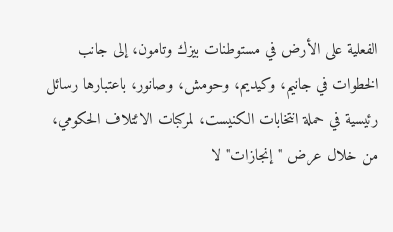الفعلية على الأرض في مستوطنات بيزك وتامون، إلى جانب الخطوات في جانيم، وكيديم، وحومش، وصانور، باعتبارها رسائل رئيسية في حملة انتخابات الكنيست، لمركبات الائتلاف الحكومي، من خلال عرض "إنجازات" لا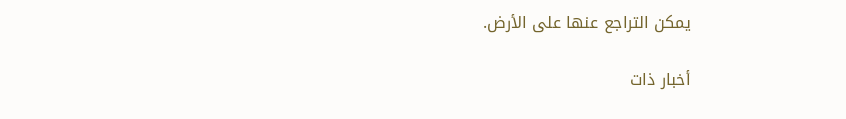يمكن التراجع عنها على الأرض.

أخبار ذات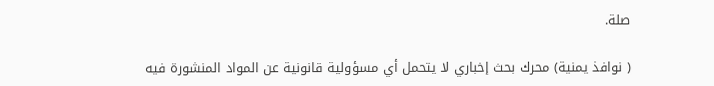صلة.

( نوافذ يمنية) محرك بحث إخباري لا يتحمل أي مسؤولية قانونية عن المواد المنشورة فيه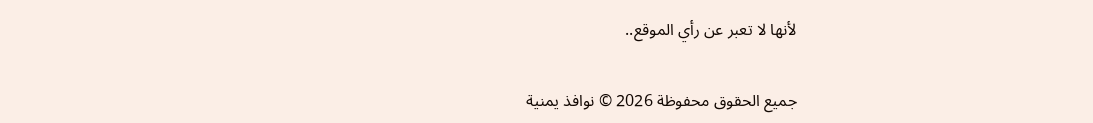لأنها لا تعبر عن رأي الموقع..

جميع الحقوق محفوظة 2026 © نوافذ يمنية